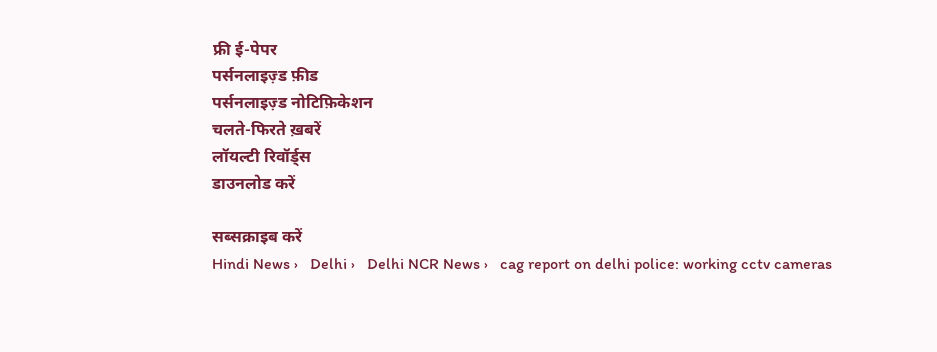फ्री ई-पेपर
पर्सनलाइज़्ड फ़ीड
पर्सनलाइज़्ड नोटिफ़िकेशन
चलते-फिरते ख़बरें
लॉयल्टी रिवॉर्ड्स
डाउनलोड करें

सब्सक्राइब करें
Hindi News ›   Delhi ›   Delhi NCR News ›   cag report on delhi police: working cctv cameras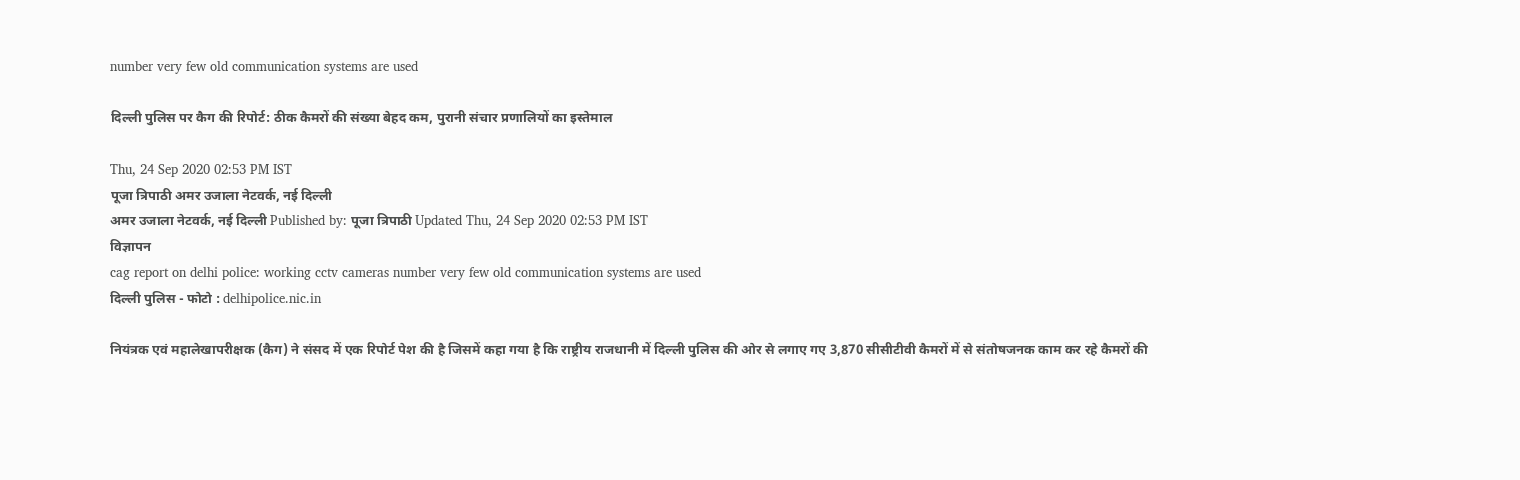number very few old communication systems are used

दिल्ली पुलिस पर कैग की रिपोर्ट: ठीक कैमरों की संख्या बेहद कम, पुरानी संचार प्रणालियों का इस्तेमाल

Thu, 24 Sep 2020 02:53 PM IST
पूजा त्रिपाठी अमर उजाला नेटवर्क, नई दिल्ली
अमर उजाला नेटवर्क, नई दिल्ली Published by: पूजा त्रिपाठी Updated Thu, 24 Sep 2020 02:53 PM IST
विज्ञापन
cag report on delhi police: working cctv cameras number very few old communication systems are used
दिल्ली पुलिस - फोटो : delhipolice.nic.in

नियंत्रक एवं महालेखापरीक्षक (कैग) ने संसद में एक रिपोर्ट पेश की है जिसमें कहा गया है कि राष्ट्रीय राजधानी में दिल्ली पुलिस की ओर से लगाए गए 3,870 सीसीटीवी कैमरों में से संतोषजनक काम कर रहे कैमरों की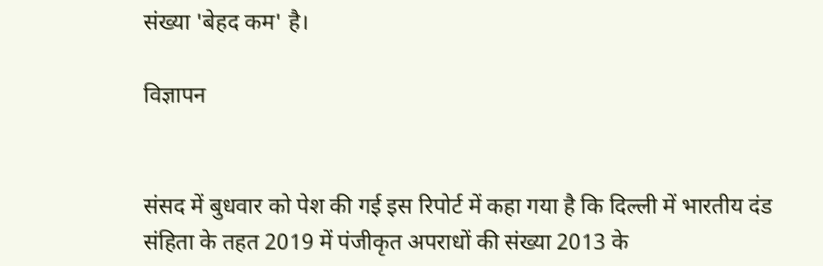संख्या 'बेहद कम' है।

विज्ञापन


संसद में बुधवार को पेश की गई इस रिपोर्ट में कहा गया है कि दिल्ली में भारतीय दंड संहिता के तहत 2019 में पंजीकृत अपराधों की संख्या 2013 के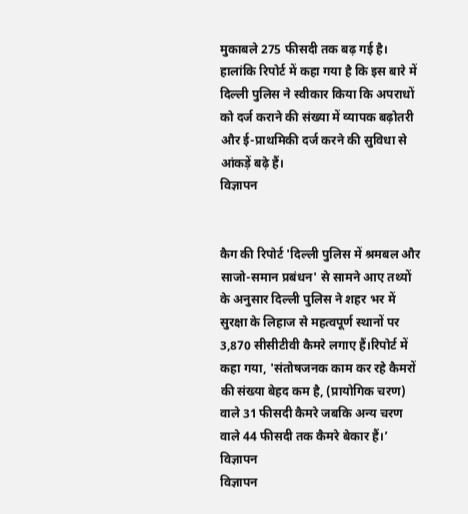मुकाबले 275 फीसदी तक बढ़ गई है। हालांकि रिपोर्ट में कहा गया है कि इस बारे में दिल्ली पुलिस ने स्वीकार किया कि अपराधों को दर्ज कराने की संख्या में व्यापक बढ़ोतरी और ई-प्राथमिकी दर्ज करने की सुविधा से आंकड़ें बढ़े हैं।
विज्ञापन


कैग की रिपोर्ट 'दिल्ली पुलिस में श्रमबल और साजो-समान प्रबंधन' से सामने आए तथ्यों के अनुसार दिल्ली पुलिस ने शहर भर में सुरक्षा के लिहाज से महत्वपूर्ण स्थानों पर 3,870 सीसीटीवी कैमरे लगाए हैं।रिपोर्ट में कहा गया, 'संतोषजनक काम कर रहे कैमरों की संख्या बेहद कम है, (प्रायोगिक चरण) वाले 31 फीसदी कैमरे जबकि अन्य चरण वाले 44 फीसदी तक कैमरे बेकार हैं।’
विज्ञापन
विज्ञापन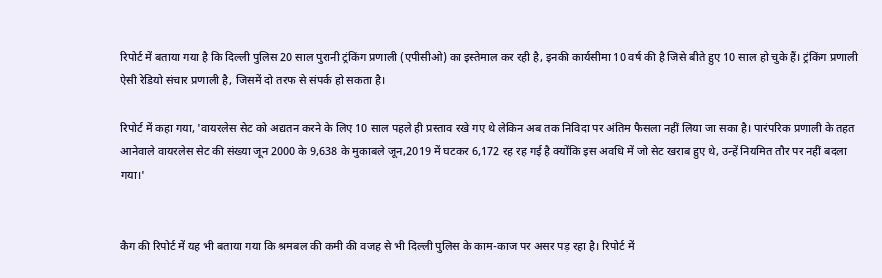रिपोर्ट में बताया गया है कि दिल्ली पुलिस 20 साल पुरानी ट्रंकिंग प्रणाली (एपीसीओ) का इस्तेमाल कर रही है, इनकी कार्यसीमा 10 वर्ष की है जिसे बीते हुए 10 साल हो चुके हैं। ट्रंकिंग प्रणाली ऐसी रेडियो संचार प्रणाली है, जिसमें दो तरफ से संपर्क हो सकता है।

रिपोर्ट में कहा गया, 'वायरलेस सेट को अद्यतन करने के लिए 10 साल पहले ही प्रस्ताव रखे गए थे लेकिन अब तक निविदा पर अंतिम फैसला नहीं लिया जा सका है। पारंपरिक प्रणाली के तहत आनेवाले वायरलेस सेट की संख्या जून 2000 के 9,638 के मुकाबले जून,2019 में घटकर 6,172 रह रह गई है क्योंकि इस अवधि में जो सेट खराब हुए थे, उन्हें नियमित तौर पर नहीं बदला गया।'


कैग की रिपोर्ट में यह भी बताया गया कि श्रमबल की कमी की वजह से भी दिल्ली पुलिस के काम-काज पर असर पड़ रहा है। रिपोर्ट में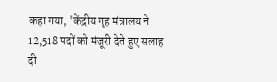कहा गया, 'केंद्रीय गृह मंत्रालय ने 12,518 पदों को मंजूरी देते हुए सलाह दी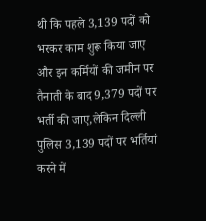थी कि पहले 3,139 पदों को भरकर काम शुरू किया जाए और इन कर्मियों की जमीन पर तैनाती के बाद 9,379 पदों पर भर्ती की जाए,लेकिन दिल्ली पुलिस 3,139 पदों पर भर्तियां करने में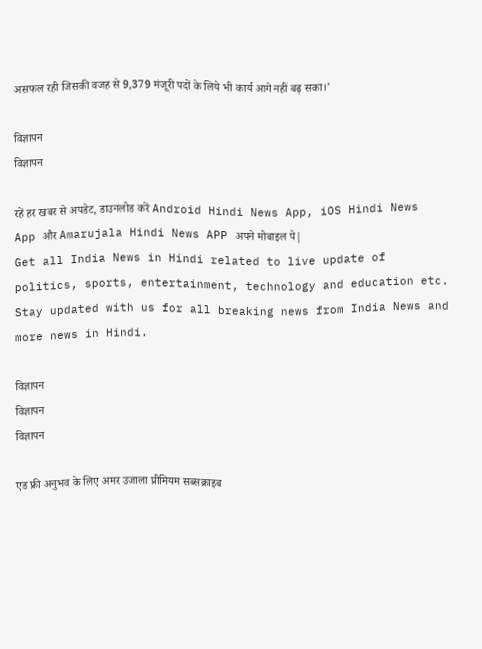असफल रही जिसकी वजह से 9,379 मंजूरी पदों के लिये भी कार्य आगे नहीं बढ़ सका।'

विज्ञापन
विज्ञापन

रहें हर खबर से अपडेट, डाउनलोड करें Android Hindi News App, iOS Hindi News App और Amarujala Hindi News APP अपने मोबाइल पे|
Get all India News in Hindi related to live update of politics, sports, entertainment, technology and education etc. Stay updated with us for all breaking news from India News and more news in Hindi.

विज्ञापन
विज्ञापन
विज्ञापन

एड फ्री अनुभव के लिए अमर उजाला प्रीमियम सब्सक्राइब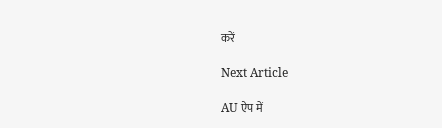करें

Next Article

AU ऐप में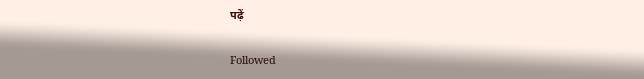पढ़ें

Followed